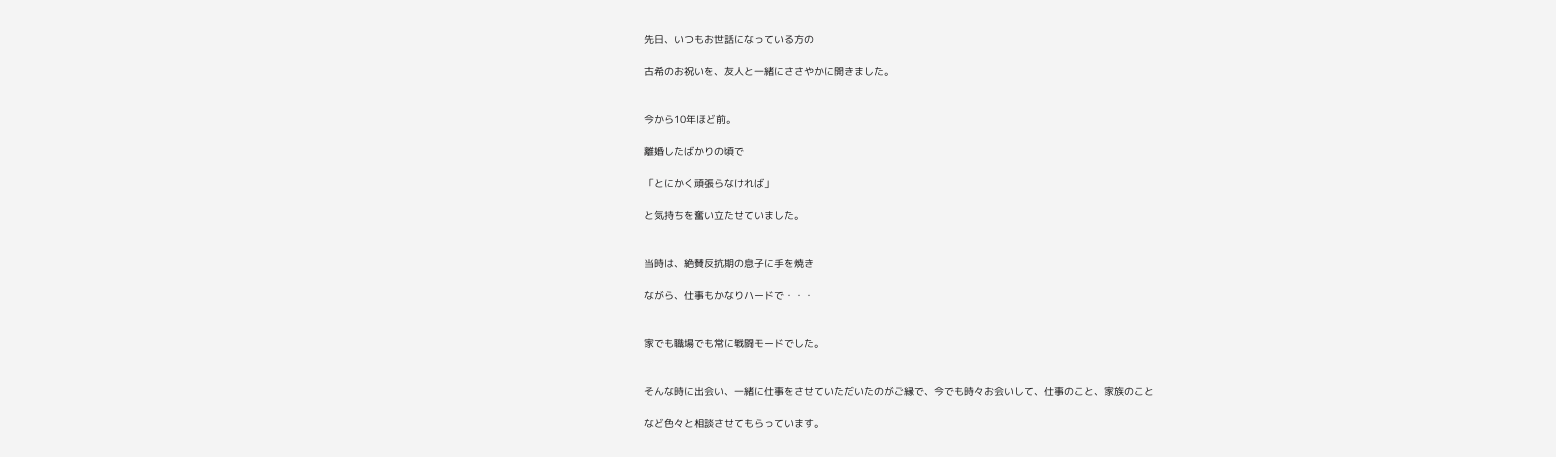先日、いつもお世話になっている方の

古希のお祝いを、友人と一緒にささやかに開きました。


今から10年ほど前。

離婚したばかりの頃で

「とにかく頑張らなければ」

と気持ちを奮い立たせていました。


当時は、絶賛反抗期の息子に手を焼き

ながら、仕事もかなりハードで・・・


家でも職場でも常に戦闘モードでした。


そんな時に出会い、一緒に仕事をさせていただいたのがご縁で、今でも時々お会いして、仕事のこと、家族のこと

など色々と相談させてもらっています。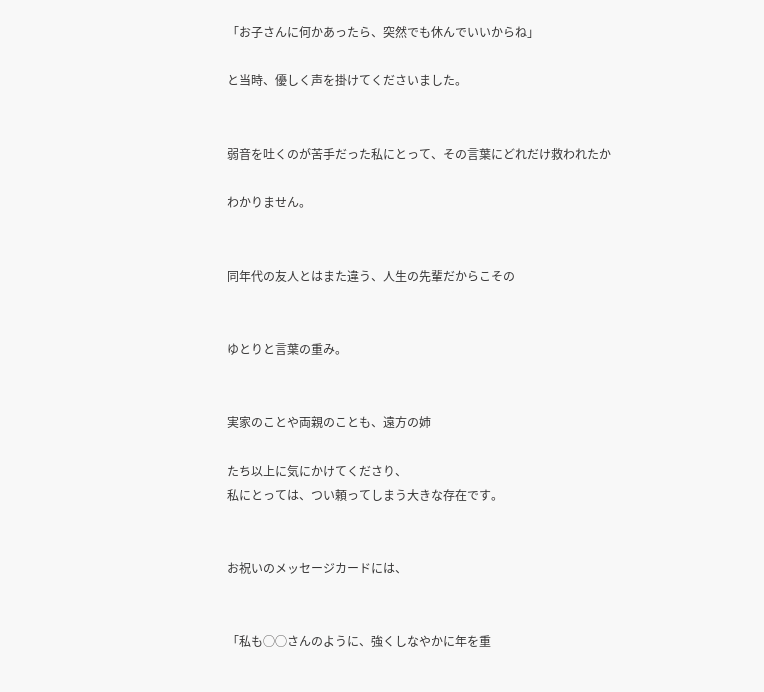「お子さんに何かあったら、突然でも休んでいいからね」

と当時、優しく声を掛けてくださいました。


弱音を吐くのが苦手だった私にとって、その言葉にどれだけ救われたか

わかりません。


同年代の友人とはまた違う、人生の先輩だからこその


ゆとりと言葉の重み。


実家のことや両親のことも、遠方の姉

たち以上に気にかけてくださり、
私にとっては、つい頼ってしまう大きな存在です。


お祝いのメッセージカードには、


「私も◯◯さんのように、強くしなやかに年を重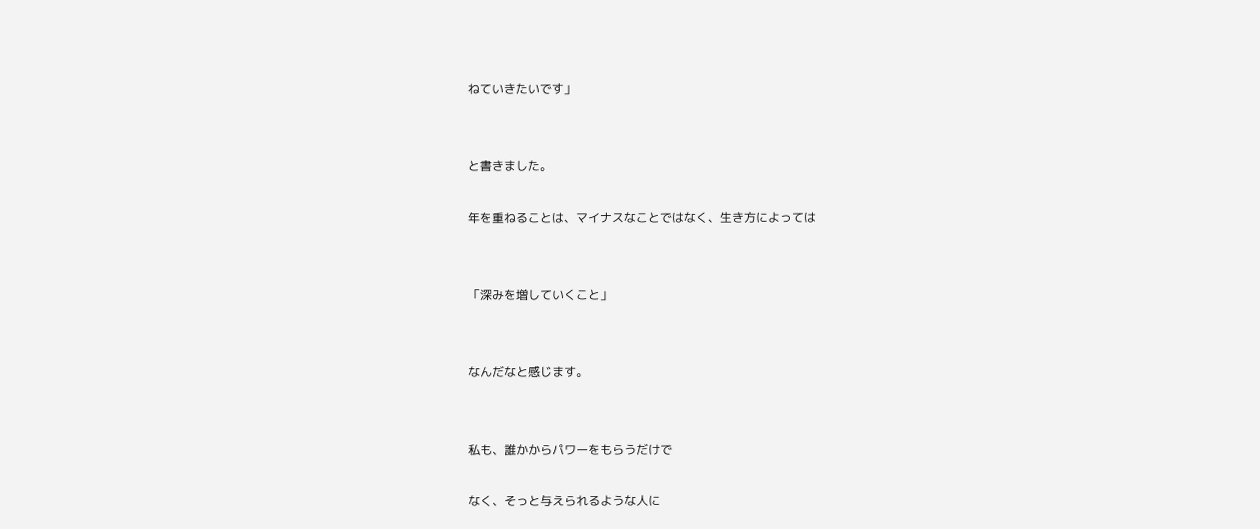ねていきたいです」


と書きました。

年を重ねることは、マイナスなことではなく、生き方によっては


「深みを増していくこと」


なんだなと感じます。


私も、誰かからパワーをもらうだけで

なく、そっと与えられるような人に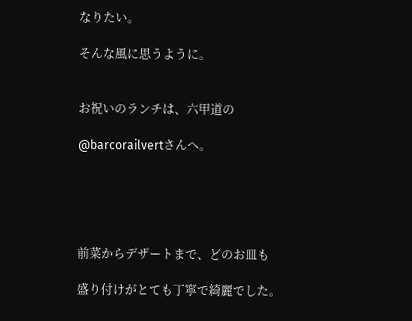なりたい。

そんな風に思うように。


お祝いのランチは、六甲道の

@barcorailvertさんへ。





前菜からデザートまで、どのお皿も

盛り付けがとても丁寧で綺麗でした。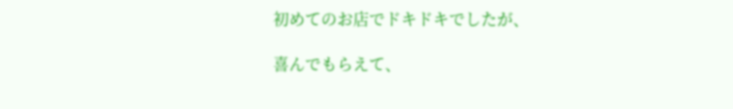初めてのお店でドキドキでしたが、

喜んでもらえて、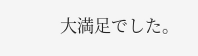大満足でした。